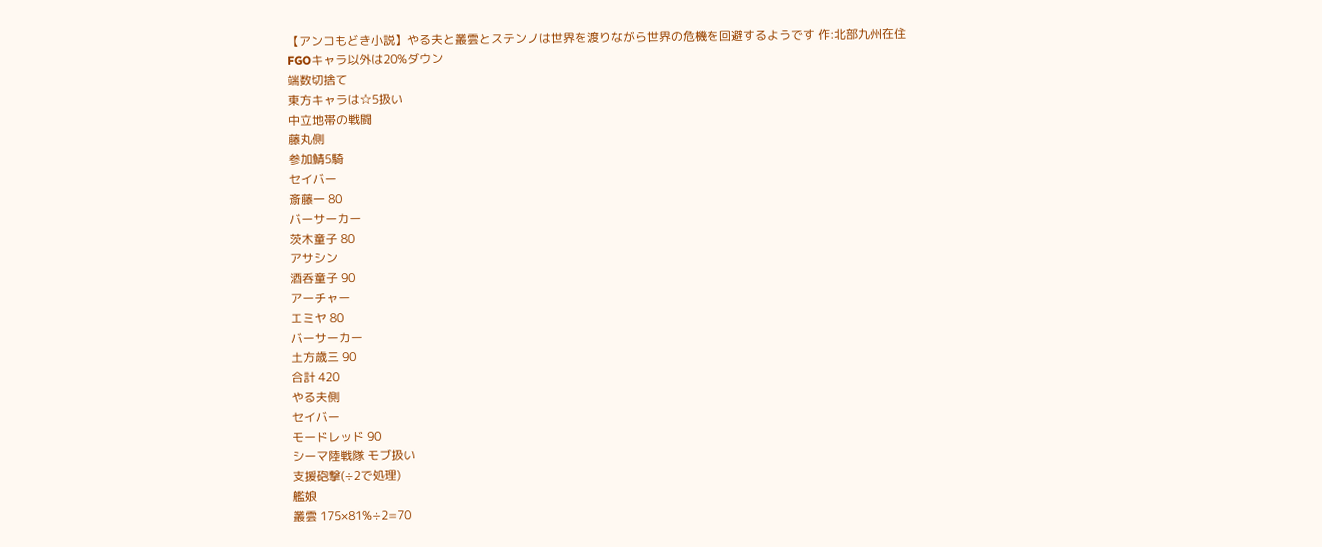【アンコもどき小説】やる夫と叢雲とステンノは世界を渡りながら世界の危機を回避するようです 作:北部九州在住
FGOキャラ以外は20%ダウン
端数切捨て
東方キャラは☆5扱い
中立地帯の戦闘
藤丸側
参加鯖5騎
セイバー
斎藤一 80
バーサーカー
茨木童子 80
アサシン
酒呑童子 90
アーチャー
エミヤ 80
バーサーカー
土方歳三 90
合計 420
やる夫側
セイバー
モードレッド 90
シーマ陸戦隊 モブ扱い
支援砲撃(÷2で処理)
艦娘
叢雲 175×81%÷2=70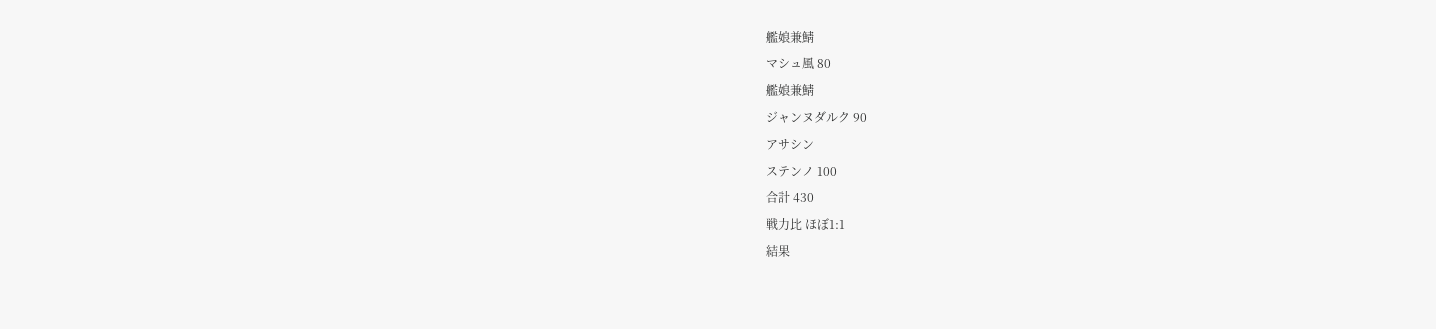艦娘兼鯖
マシュ風 80
艦娘兼鯖
ジャンヌダルク 90
アサシン
ステンノ 100
合計 430
戦力比 ほぼ1:1
結果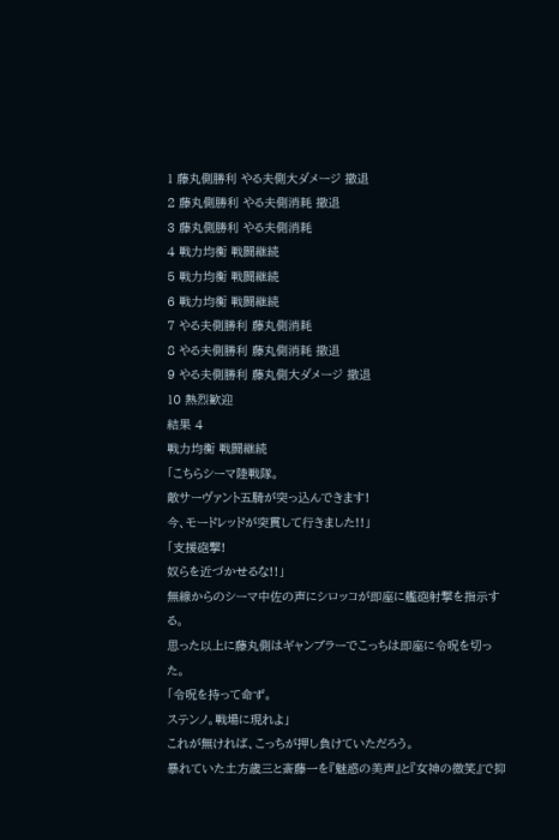1 藤丸側勝利 やる夫側大ダメージ 撤退
2 藤丸側勝利 やる夫側消耗 撤退
3 藤丸側勝利 やる夫側消耗
4 戦力均衡 戦闘継続
5 戦力均衡 戦闘継続
6 戦力均衡 戦闘継続
7 やる夫側勝利 藤丸側消耗
8 やる夫側勝利 藤丸側消耗 撤退
9 やる夫側勝利 藤丸側大ダメージ 撤退
10 熱烈歓迎
結果 4
戦力均衡 戦闘継続
「こちらシーマ陸戦隊。
敵サーヴァント五騎が突っ込んできます!
今、モードレッドが突貫して行きました!!」
「支援砲撃!
奴らを近づかせるな!!」
無線からのシーマ中佐の声にシロッコが即座に艦砲射撃を指示する。
思った以上に藤丸側はギャンブラーでこっちは即座に令呪を切った。
「令呪を持って命ず。
ステンノ。戦場に現れよ」
これが無ければ、こっちが押し負けていただろう。
暴れていた土方歳三と斎藤一を『魅惑の美声』と『女神の微笑』で抑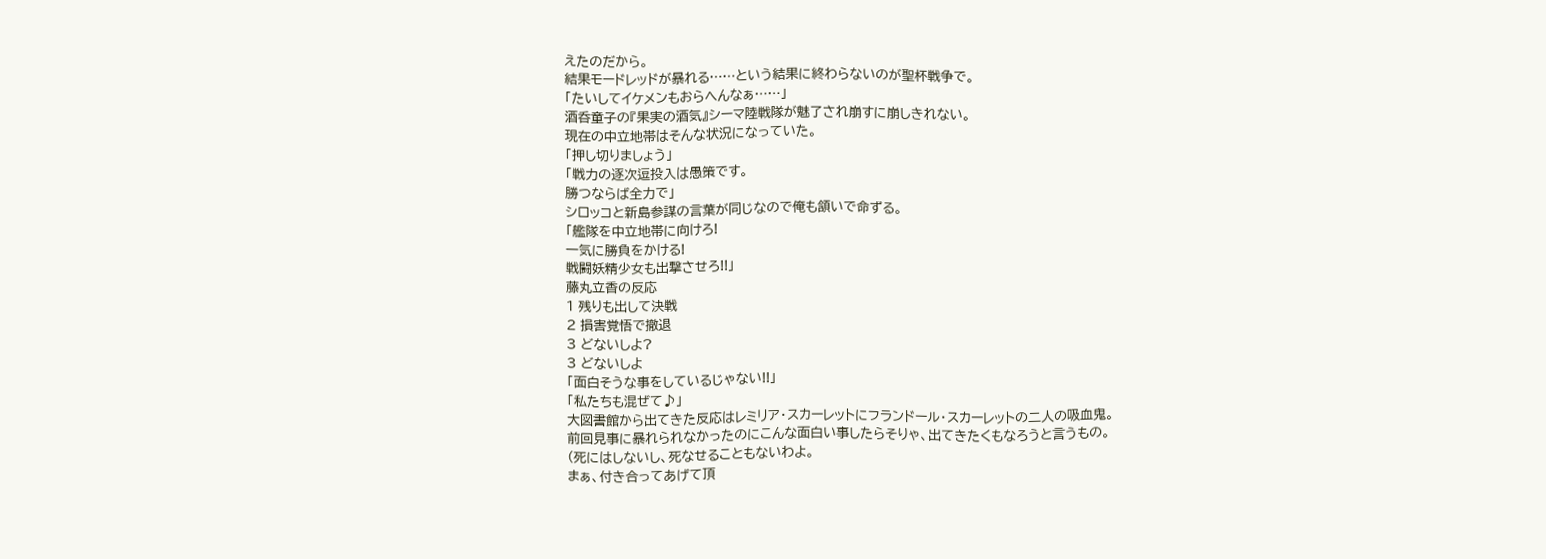えたのだから。
結果モードレッドが暴れる……という結果に終わらないのが聖杯戦争で。
「たいしてイケメンもおらへんなぁ……」
酒呑童子の『果実の酒気』シーマ陸戦隊が魅了され崩すに崩しきれない。
現在の中立地帯はそんな状況になっていた。
「押し切りましょう」
「戦力の逐次逗投入は愚策です。
勝つならば全力で」
シロッコと新島参謀の言葉が同じなので俺も頷いで命ずる。
「艦隊を中立地帯に向けろ!
一気に勝負をかける!
戦闘妖精少女も出撃させろ!!」
藤丸立香の反応
1 残りも出して決戦
2 損害覚悟で撤退
3 どないしよ?
3 どないしよ
「面白そうな事をしているじゃない!!」
「私たちも混ぜて♪」
大図書館から出てきた反応はレミリア・スカーレットにフランドール・スカーレットの二人の吸血鬼。
前回見事に暴れられなかったのにこんな面白い事したらそりゃ、出てきたくもなろうと言うもの。
(死にはしないし、死なせることもないわよ。
まぁ、付き合ってあげて頂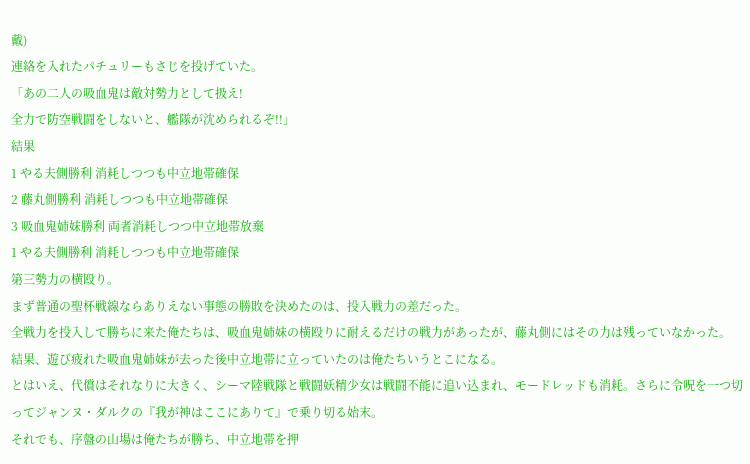戴)
連絡を入れたパチュリーもさじを投げていた。
「あの二人の吸血鬼は敵対勢力として扱え!
全力で防空戦闘をしないと、艦隊が沈められるぞ!!」
結果
1 やる夫側勝利 消耗しつつも中立地帯確保
2 藤丸側勝利 消耗しつつも中立地帯確保
3 吸血鬼姉妹勝利 両者消耗しつつ中立地帯放棄
1 やる夫側勝利 消耗しつつも中立地帯確保
第三勢力の横殴り。
まず普通の聖杯戦線ならありえない事態の勝敗を決めたのは、投入戦力の差だった。
全戦力を投入して勝ちに来た俺たちは、吸血鬼姉妹の横殴りに耐えるだけの戦力があったが、藤丸側にはその力は残っていなかった。
結果、遊び疲れた吸血鬼姉妹が去った後中立地帯に立っていたのは俺たちいうとこになる。
とはいえ、代償はそれなりに大きく、シーマ陸戦隊と戦闘妖精少女は戦闘不能に追い込まれ、モードレッドも消耗。さらに令呪を一つ切ってジャンヌ・ダルクの『我が神はここにありて』で乗り切る始末。
それでも、序盤の山場は俺たちが勝ち、中立地帯を押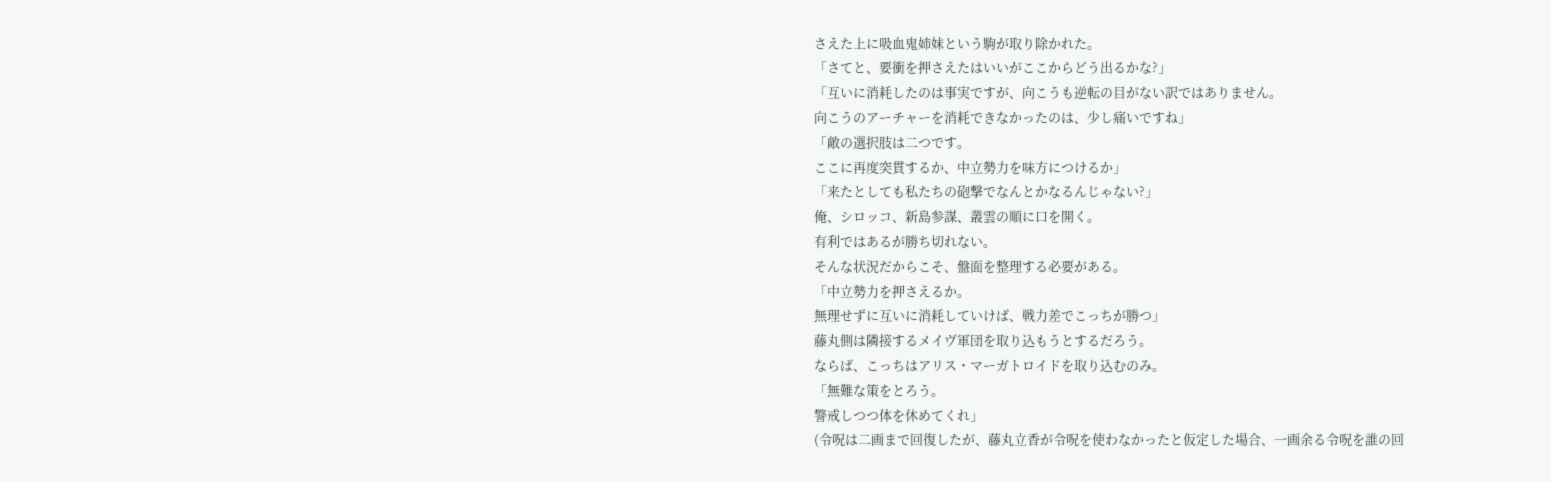さえた上に吸血鬼姉妹という駒が取り除かれた。
「さてと、要衝を押さえたはいいがここからどう出るかな?」
「互いに消耗したのは事実ですが、向こうも逆転の目がない訳ではありません。
向こうのアーチャーを消耗できなかったのは、少し痛いですね」
「敵の選択肢は二つです。
ここに再度突貫するか、中立勢力を味方につけるか」
「来たとしても私たちの砲撃でなんとかなるんじゃない?」
俺、シロッコ、新島参謀、叢雲の順に口を開く。
有利ではあるが勝ち切れない。
そんな状況だからこそ、盤面を整理する必要がある。
「中立勢力を押さえるか。
無理せずに互いに消耗していけば、戦力差でこっちが勝つ」
藤丸側は隣接するメイヴ軍団を取り込もうとするだろう。
ならば、こっちはアリス・マーガトロイドを取り込むのみ。
「無難な策をとろう。
警戒しつつ体を休めてくれ」
(令呪は二画まで回復したが、藤丸立香が令呪を使わなかったと仮定した場合、一画余る令呪を誰の回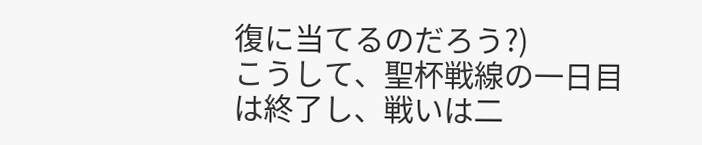復に当てるのだろう?)
こうして、聖杯戦線の一日目は終了し、戦いは二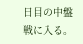日目の中盤戦に入る。